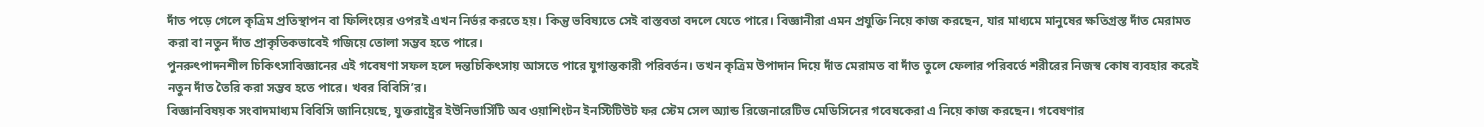দাঁত পড়ে গেলে কৃত্রিম প্রতিস্থাপন বা ফিলিংয়ের ওপরই এখন নির্ভর করতে হয়। কিন্তু ভবিষ্যতে সেই বাস্তবতা বদলে যেতে পারে। বিজ্ঞানীরা এমন প্রযুক্তি নিয়ে কাজ করছেন, যার মাধ্যমে মানুষের ক্ষতিগ্রস্ত দাঁত মেরামত করা বা নতুন দাঁত প্রাকৃতিকভাবেই গজিয়ে তোলা সম্ভব হতে পারে।
পুনরুৎপাদনশীল চিকিৎসাবিজ্ঞানের এই গবেষণা সফল হলে দন্তচিকিৎসায় আসতে পারে যুগান্তকারী পরিবর্তন। তখন কৃত্রিম উপাদান দিয়ে দাঁত মেরামত বা দাঁত তুলে ফেলার পরিবর্তে শরীরের নিজস্ব কোষ ব্যবহার করেই নতুন দাঁত তৈরি করা সম্ভব হতে পারে। খবর বিবিসি’র।
বিজ্ঞানবিষয়ক সংবাদমাধ্যম বিবিসি জানিয়েছে, যুক্তরাষ্ট্রের ইউনিভার্সিটি অব ওয়াশিংটন ইনস্টিটিউট ফর স্টেম সেল অ্যান্ড রিজেনারেটিভ মেডিসিনের গবেষকেরা এ নিয়ে কাজ করছেন। গবেষণার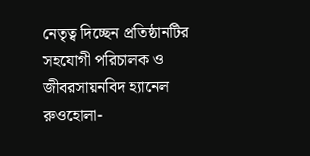নেতৃত্ব দিচ্ছেন প্রতিষ্ঠানটির সহযোগী পরিচালক ও জীবরসায়নবিদ হ্যানেল রুওহোলা-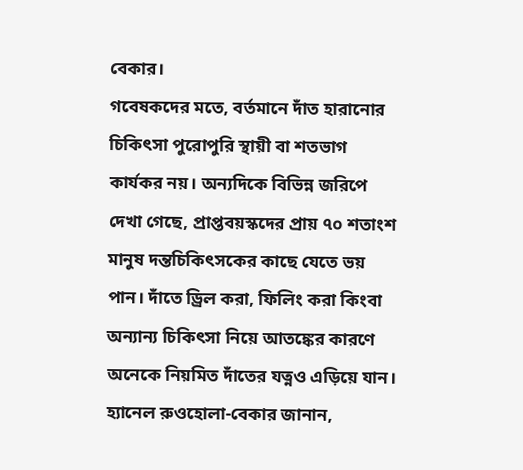বেকার।
গবেষকদের মতে, বর্তমানে দাঁত হারানোর চিকিৎসা পুরোপুরি স্থায়ী বা শতভাগ কার্যকর নয়। অন্যদিকে বিভিন্ন জরিপে দেখা গেছে, প্রাপ্তবয়স্কদের প্রায় ৭০ শতাংশ মানুষ দন্তচিকিৎসকের কাছে যেতে ভয় পান। দাঁতে ড্রিল করা, ফিলিং করা কিংবা অন্যান্য চিকিৎসা নিয়ে আতঙ্কের কারণে অনেকে নিয়মিত দাঁতের যত্নও এড়িয়ে যান।
হ্যানেল রুওহোলা-বেকার জানান,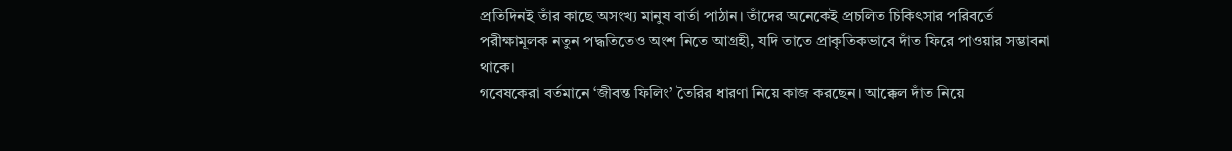প্রতিদিনই তাঁর কাছে অসংখ্য মানুষ বার্তা পাঠান। তাঁদের অনেকেই প্রচলিত চিকিৎসার পরিবর্তে পরীক্ষামূলক নতুন পদ্ধতিতেও অংশ নিতে আগ্রহী, যদি তাতে প্রাকৃতিকভাবে দাঁত ফিরে পাওয়ার সম্ভাবনা থাকে।
গবেষকেরা বর্তমানে ‘জীবন্ত ফিলিং’ তৈরির ধারণা নিয়ে কাজ করছেন। আক্কেল দাঁত নিয়ে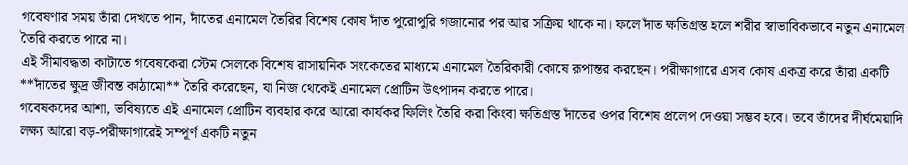গবেষণার সময় তাঁরা দেখতে পান, দাঁতের এনামেল তৈরির বিশেষ কোষ দাঁত পুরোপুরি গজানোর পর আর সক্রিয় থাকে না। ফলে দাঁত ক্ষতিগ্রস্ত হলে শরীর স্বাভাবিকভাবে নতুন এনামেল তৈরি করতে পারে না।
এই সীমাবদ্ধতা কাটাতে গবেষকেরা স্টেম সেলকে বিশেষ রাসায়নিক সংকেতের মাধ্যমে এনামেল তৈরিকারী কোষে রূপান্তর করছেন। পরীক্ষাগারে এসব কোষ একত্র করে তাঁরা একটি **দাঁতের ক্ষুদ্র জীবন্ত কাঠামো** তৈরি করেছেন, যা নিজ থেকেই এনামেল প্রোটিন উৎপাদন করতে পারে।
গবেষকদের আশা, ভবিষ্যতে এই এনামেল প্রোটিন ব্যবহার করে আরো কার্যকর ফিলিং তৈরি করা কিংবা ক্ষতিগ্রস্ত দাঁতের ওপর বিশেষ প্রলেপ দেওয়া সম্ভব হবে। তবে তাঁদের দীর্ঘমেয়াদি লক্ষ্য আরো বড়-পরীক্ষাগারেই সম্পূর্ণ একটি নতুন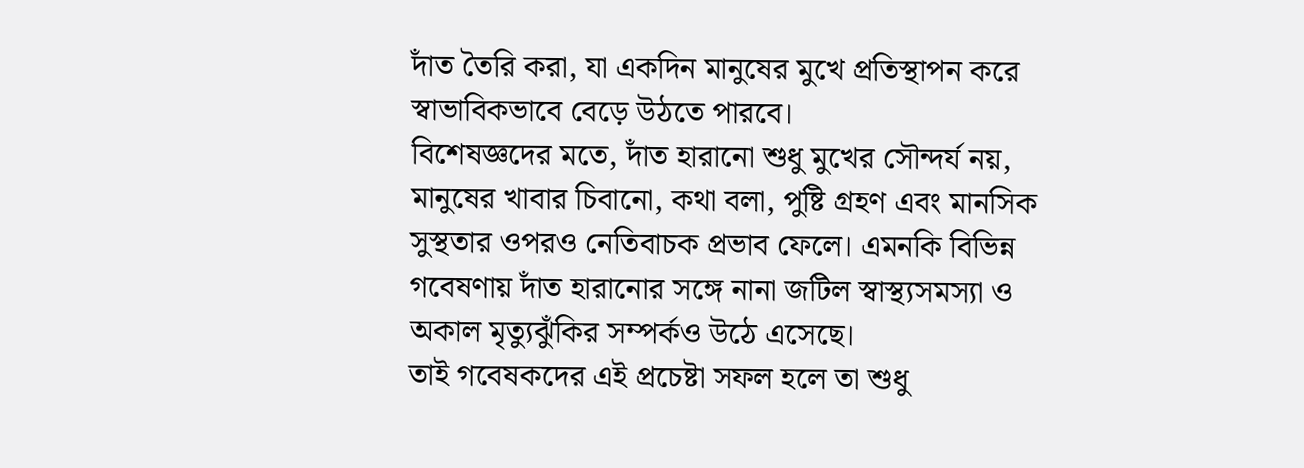দাঁত তৈরি করা, যা একদিন মানুষের মুখে প্রতিস্থাপন করে স্বাভাবিকভাবে বেড়ে উঠতে পারবে।
বিশেষজ্ঞদের মতে, দাঁত হারানো শুধু মুখের সৌন্দর্য নয়, মানুষের খাবার চিবানো, কথা বলা, পুষ্টি গ্রহণ এবং মানসিক সুস্থতার ওপরও নেতিবাচক প্রভাব ফেলে। এমনকি বিভিন্ন গবেষণায় দাঁত হারানোর সঙ্গে নানা জটিল স্বাস্থ্যসমস্যা ও অকাল মৃত্যুঝুঁকির সম্পর্কও উঠে এসেছে।
তাই গবেষকদের এই প্রচেষ্টা সফল হলে তা শুধু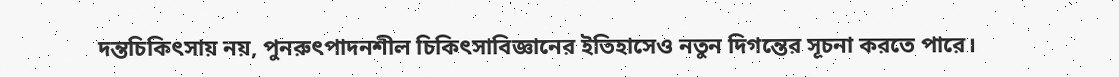দন্তচিকিৎসায় নয়, পুনরুৎপাদনশীল চিকিৎসাবিজ্ঞানের ইতিহাসেও নতুন দিগন্তের সূচনা করতে পারে।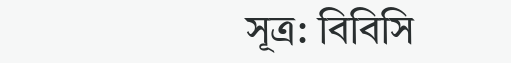সূত্র: বিবিসি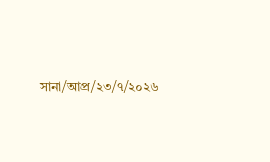সানা/আপ্র/২৩/৭/২০২৬